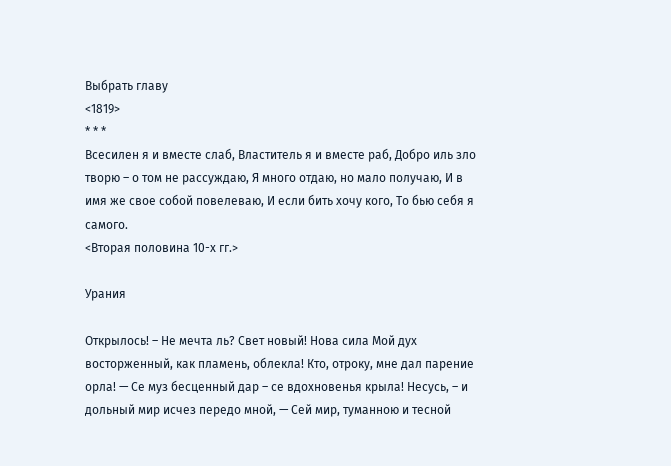Выбрать главу
<1819>
* * *
Всесилен я и вместе слаб, Властитель я и вместе раб, Добро иль зло творю – о том не рассуждаю, Я много отдаю, но мало получаю, И в имя же свое собой повелеваю, И если бить хочу кого, То бью себя я самого.
<Вторая половина 10-х гг.>

Урания

Открылось! – Не мечта ль? Свет новый! Нова сила Мой дух восторженный, как пламень, облекла! Кто, отроку, мне дал парение орла! — Се муз бесценный дар – се вдохновенья крыла! Несусь, – и дольный мир исчез передо мной, — Сей мир, туманною и тесной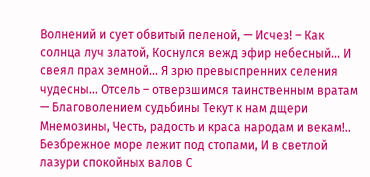Волнений и сует обвитый пеленой, — Исчез! – Как солнца луч златой, Коснулся вежд эфир небесный… И свеял прах земной… Я зрю превыспренних селения чудесны… Отсель – отверзшимся таинственным вратам — Благоволением судьбины Текут к нам дщери Мнемозины, Честь, радость и краса народам и векам!..
Безбрежное море лежит под стопами, И в светлой лазури спокойных валов С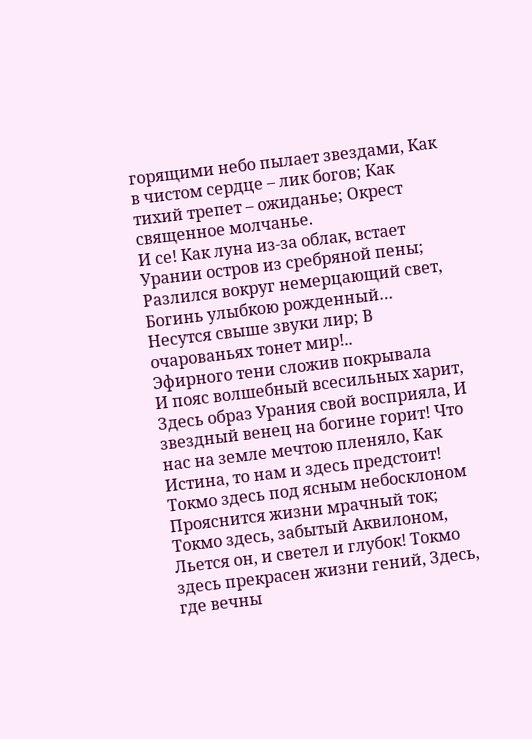горящими небо пылает звездами, Как в чистом сердце – лик богов; Как тихий трепет – ожиданье; Окрест священное молчанье.
И се! Как луна из-за облак, встает Урании остров из сребряной пены; Разлился вокруг немерцающий свет, Богинь улыбкою рожденный… Несутся свыше звуки лир; В очарованьях тонет мир!..
Эфирного тени сложив покрывала
И пояс волшебный всесильных харит, Здесь образ Урания свой восприяла, И звездный венец на богине горит! Что нас на земле мечтою пленяло, Как Истина, то нам и здесь предстоит! Токмо здесь под ясным небосклоном Прояснится жизни мрачный ток; Токмо здесь, забытый Аквилоном, Льется он, и светел и глубок! Токмо здесь прекрасен жизни гений, Здесь, где вечны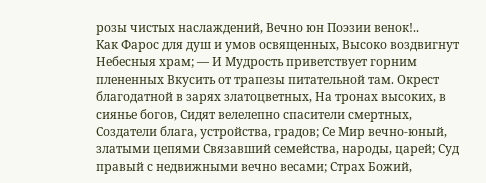розы чистых наслаждений, Вечно юн Поэзии венок!..
Как Фарос для душ и умов освященных, Высоко воздвигнут Небесныя храм; — И Мудрость приветствует горним плененных Вкусить от трапезы питательной там. Окрест благодатной в зарях златоцветных, На тронах высоких, в сиянье богов, Сидят велелепно спасители смертных, Создатели блага, устройства, градов; Се Мир вечно-юный, златыми цепями Связавший семейства, народы, царей; Суд правый с недвижными вечно весами; Страх Божий,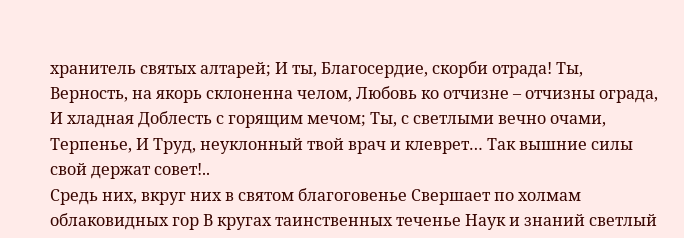хранитель святых алтарей; И ты, Благосердие, скорби отрада! Ты, Верность, на якорь склоненна челом, Любовь ко отчизне – отчизны ограда, И хладная Доблесть с горящим мечом; Ты, с светлыми вечно очами, Терпенье, И Труд, неуклонный твой врач и клеврет… Так вышние силы свой держат совет!..
Средь них, вкруг них в святом благоговенье Свершает по холмам облаковидных гор В кругах таинственных теченье Наук и знаний светлый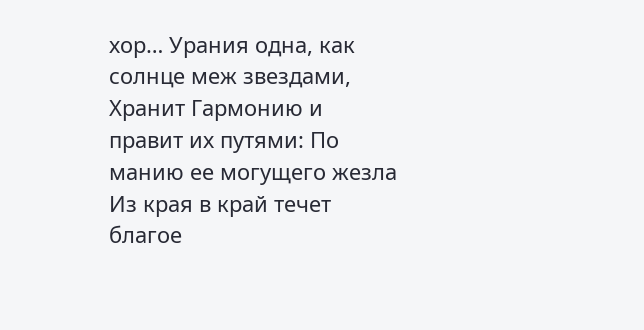хор… Урания одна, как солнце меж звездами, Хранит Гармонию и правит их путями: По манию ее могущего жезла Из края в край течет благое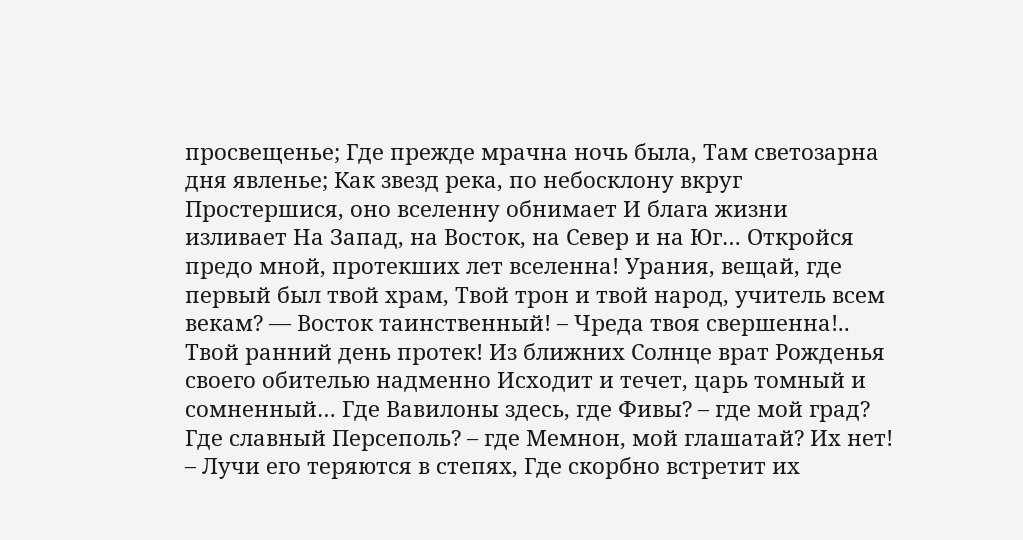просвещенье; Где прежде мрачна ночь была, Там светозарна дня явленье; Как звезд река, по небосклону вкруг Простершися, оно вселенну обнимает И блага жизни изливает На Запад, на Восток, на Север и на Юг… Откройся предо мной, протекших лет вселенна! Урания, вещай, где первый был твой храм, Твой трон и твой народ, учитель всем векам? — Восток таинственный! – Чреда твоя свершенна!.. Твой ранний день протек! Из ближних Солнце врат Рожденья своего обителью надменно Исходит и течет, царь томный и сомненный… Где Вавилоны здесь, где Фивы? – где мой град? Где славный Персеполь? – где Мемнон, мой глашатай? Их нет! – Лучи его теряются в степях, Где скорбно встретит их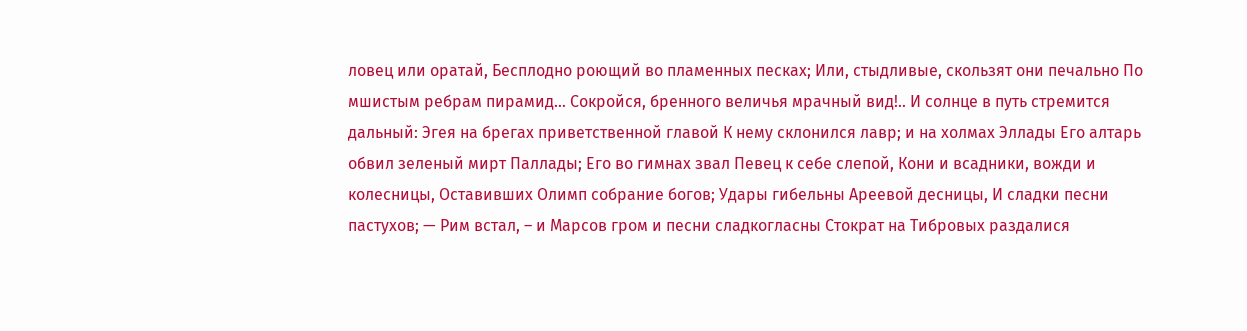ловец или оратай, Бесплодно роющий во пламенных песках; Или, стыдливые, скользят они печально По мшистым ребрам пирамид… Сокройся, бренного величья мрачный вид!.. И солнце в путь стремится дальный: Эгея на брегах приветственной главой К нему склонился лавр; и на холмах Эллады Его алтарь обвил зеленый мирт Паллады; Его во гимнах звал Певец к себе слепой, Кони и всадники, вожди и колесницы, Оставивших Олимп собрание богов; Удары гибельны Ареевой десницы, И сладки песни пастухов; — Рим встал, – и Марсов гром и песни сладкогласны Стократ на Тибровых раздалися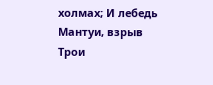холмах; И лебедь Мантуи, взрыв Трои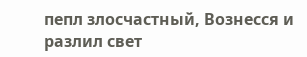пепл злосчастный, Вознесся и разлил свет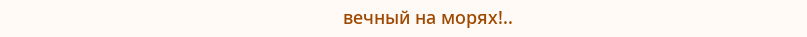вечный на морях!..